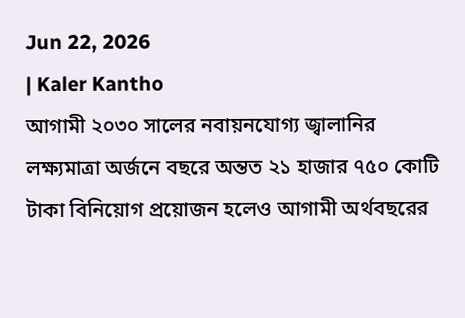Jun 22, 2026
| Kaler Kantho
আগামী ২০৩০ সালের নবায়নযোগ্য জ্বালানির লক্ষ্যমাত্রা অর্জনে বছরে অন্তত ২১ হাজার ৭৫০ কোটি টাকা বিনিয়োগ প্রয়োজন হলেও আগামী অর্থবছরের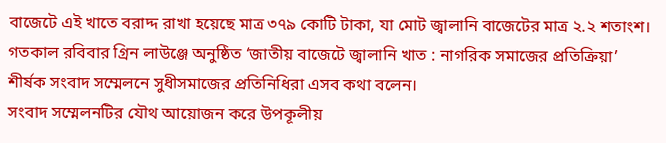বাজেটে এই খাতে বরাদ্দ রাখা হয়েছে মাত্র ৩৭৯ কোটি টাকা, যা মোট জ্বালানি বাজেটের মাত্র ২.২ শতাংশ।
গতকাল রবিবার গ্রিন লাউঞ্জে অনুষ্ঠিত ‘জাতীয় বাজেটে জ্বালানি খাত : নাগরিক সমাজের প্রতিক্রিয়া’ শীর্ষক সংবাদ সম্মেলনে সুধীসমাজের প্রতিনিধিরা এসব কথা বলেন।
সংবাদ সম্মেলনটির যৌথ আয়োজন করে উপকূলীয়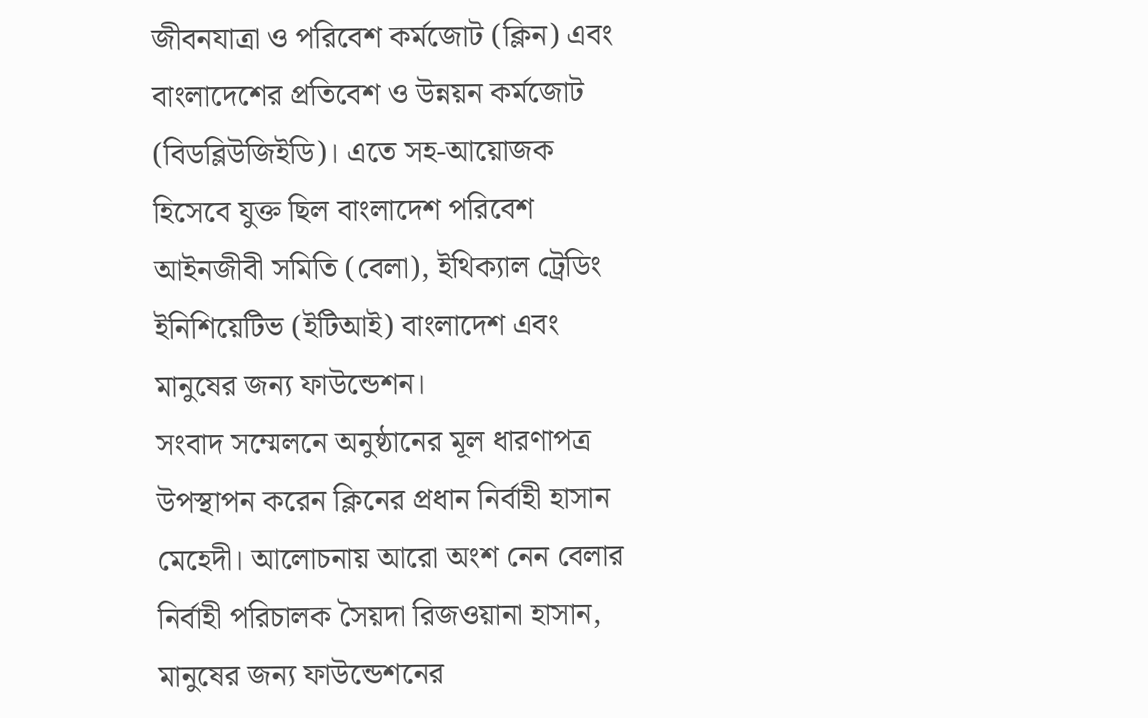জীবনযাত্রা ও পরিবেশ কর্মজোট (ক্লিন) এবং বাংলাদেশের প্রতিবেশ ও উন্নয়ন কর্মজোট (বিডব্লিউজিইডি)। এতে সহ-আয়োজক হিসেবে যুক্ত ছিল বাংলাদেশ পরিবেশ আইনজীবী সমিতি (বেলা), ইথিক্যাল ট্রেডিং ইনিশিয়েটিভ (ইটিআই) বাংলাদেশ এবং মানুষের জন্য ফাউন্ডেশন।
সংবাদ সম্মেলনে অনুষ্ঠানের মূল ধারণাপত্র উপস্থাপন করেন ক্লিনের প্রধান নির্বাহী হাসান মেহেদী। আলোচনায় আরো অংশ নেন বেলার নির্বাহী পরিচালক সৈয়দা রিজওয়ানা হাসান, মানুষের জন্য ফাউন্ডেশনের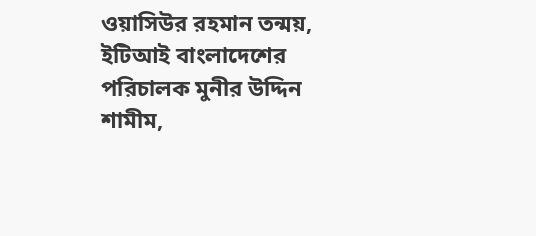ওয়াসিউর রহমান তন্ময়, ইটিআই বাংলাদেশের পরিচালক মুনীর উদ্দিন শামীম,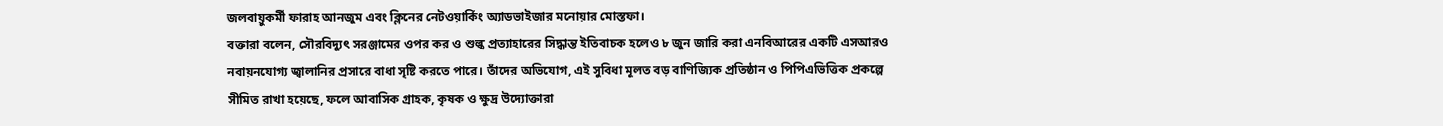জলবায়ুকর্মী ফারাহ আনজুম এবং ক্লিনের নেটওয়ার্কিং অ্যাডভাইজার মনোয়ার মোস্তফা।
বক্তারা বলেন, সৌরবিদ্যুৎ সরঞ্জামের ওপর কর ও শুল্ক প্রত্যাহারের সিদ্ধান্ত ইতিবাচক হলেও ৮ জুন জারি করা এনবিআরের একটি এসআরও নবায়নযোগ্য জ্বালানির প্রসারে বাধা সৃষ্টি করতে পারে। তাঁদের অভিযোগ, এই সুবিধা মূলত বড় বাণিজ্যিক প্রতিষ্ঠান ও পিপিএভিত্তিক প্রকল্পে সীমিত রাখা হয়েছে, ফলে আবাসিক গ্রাহক, কৃষক ও ক্ষুদ্র উদ্যোক্তারা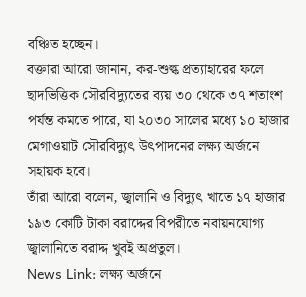বঞ্চিত হচ্ছেন।
বক্তারা আরো জানান, কর-শুল্ক প্রত্যাহারের ফলে ছাদভিত্তিক সৌরবিদ্যুতের ব্যয় ৩০ থেকে ৩৭ শতাংশ পর্যন্ত কমতে পারে, যা ২০৩০ সালের মধ্যে ১০ হাজার মেগাওয়াট সৌরবিদ্যুৎ উৎপাদনের লক্ষ্য অর্জনে সহায়ক হবে।
তাঁরা আরো বলেন, জ্বালানি ও বিদ্যুৎ খাতে ১৭ হাজার ১৯৩ কোটি টাকা বরাদ্দের বিপরীতে নবায়নযোগ্য জ্বালানিতে বরাদ্দ খুবই অপ্রতুল।
News Link: লক্ষ্য অর্জনে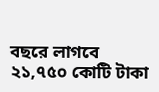বছরে লাগবে ২১,৭৫০ কোটি টাকা